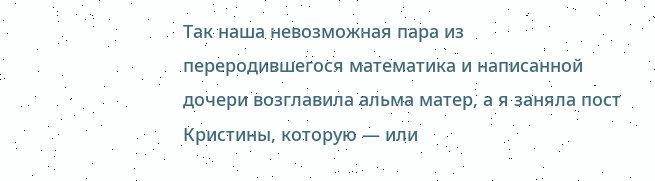Так наша невозможная пара из переродившегося математика и написанной дочери возглавила альма матер, а я заняла пост Кристины, которую — или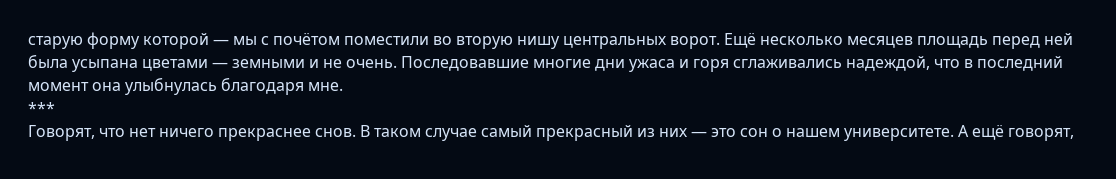старую форму которой — мы с почётом поместили во вторую нишу центральных ворот. Ещё несколько месяцев площадь перед ней была усыпана цветами — земными и не очень. Последовавшие многие дни ужаса и горя сглаживались надеждой, что в последний момент она улыбнулась благодаря мне.
***
Говорят, что нет ничего прекраснее снов. В таком случае самый прекрасный из них — это сон о нашем университете. А ещё говорят,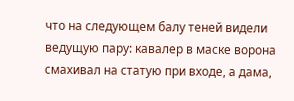что на следующем балу теней видели ведущую пару: кавалер в маске ворона смахивал на статую при входе, а дама,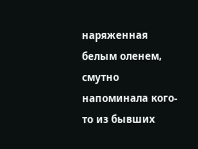наряженная белым оленем, смутно напоминала кого-то из бывших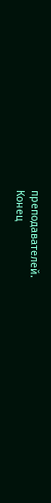преподавателей.
Конец